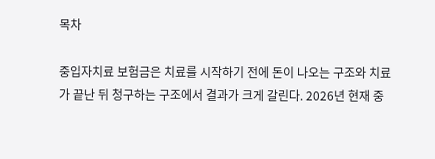목차

중입자치료 보험금은 치료를 시작하기 전에 돈이 나오는 구조와 치료가 끝난 뒤 청구하는 구조에서 결과가 크게 갈린다. 2026년 현재 중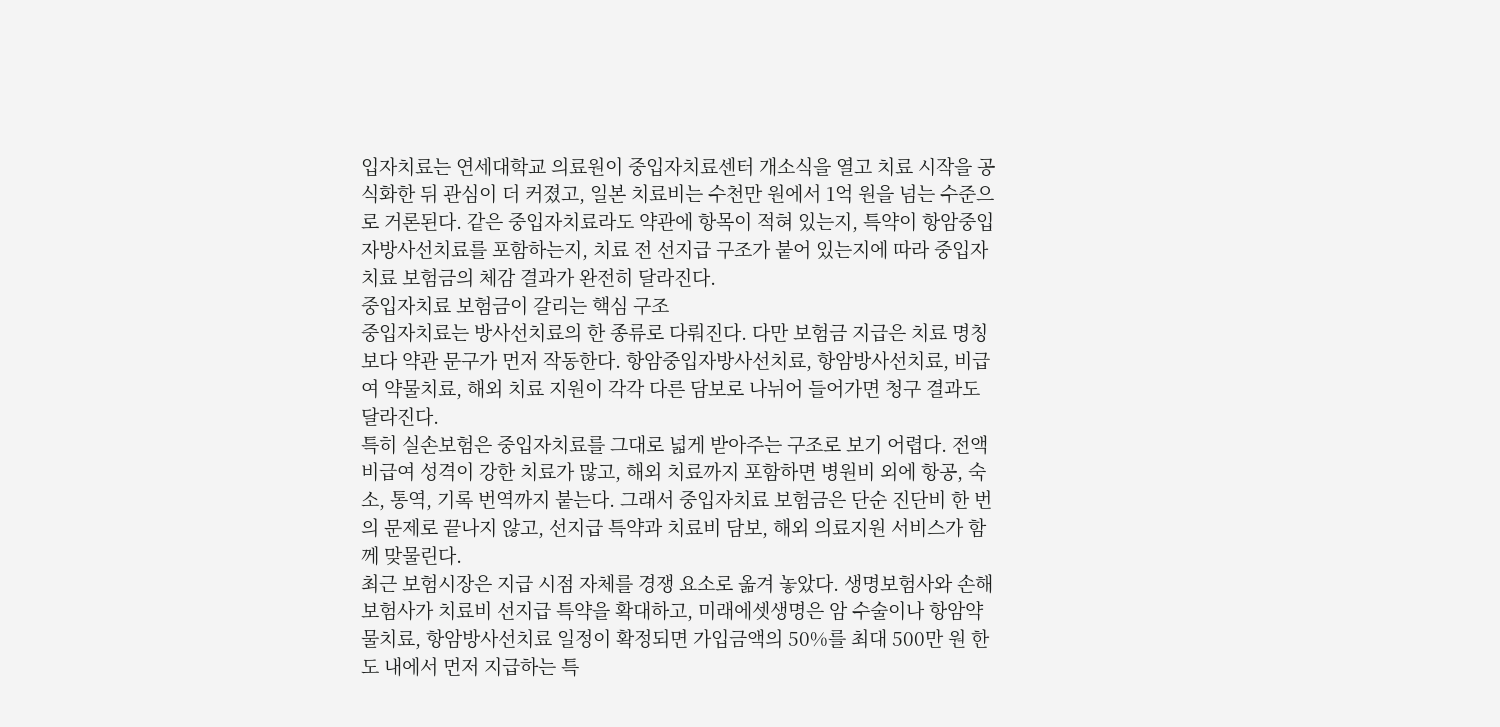입자치료는 연세대학교 의료원이 중입자치료센터 개소식을 열고 치료 시작을 공식화한 뒤 관심이 더 커졌고, 일본 치료비는 수천만 원에서 1억 원을 넘는 수준으로 거론된다. 같은 중입자치료라도 약관에 항목이 적혀 있는지, 특약이 항암중입자방사선치료를 포함하는지, 치료 전 선지급 구조가 붙어 있는지에 따라 중입자치료 보험금의 체감 결과가 완전히 달라진다.
중입자치료 보험금이 갈리는 핵심 구조
중입자치료는 방사선치료의 한 종류로 다뤄진다. 다만 보험금 지급은 치료 명칭보다 약관 문구가 먼저 작동한다. 항암중입자방사선치료, 항암방사선치료, 비급여 약물치료, 해외 치료 지원이 각각 다른 담보로 나뉘어 들어가면 청구 결과도 달라진다.
특히 실손보험은 중입자치료를 그대로 넓게 받아주는 구조로 보기 어렵다. 전액 비급여 성격이 강한 치료가 많고, 해외 치료까지 포함하면 병원비 외에 항공, 숙소, 통역, 기록 번역까지 붙는다. 그래서 중입자치료 보험금은 단순 진단비 한 번의 문제로 끝나지 않고, 선지급 특약과 치료비 담보, 해외 의료지원 서비스가 함께 맞물린다.
최근 보험시장은 지급 시점 자체를 경쟁 요소로 옮겨 놓았다. 생명보험사와 손해보험사가 치료비 선지급 특약을 확대하고, 미래에셋생명은 암 수술이나 항암약물치료, 항암방사선치료 일정이 확정되면 가입금액의 50%를 최대 500만 원 한도 내에서 먼저 지급하는 특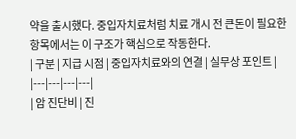약을 출시했다. 중입자치료처럼 치료 개시 전 큰돈이 필요한 항목에서는 이 구조가 핵심으로 작동한다.
| 구분 | 지급 시점 | 중입자치료와의 연결 | 실무상 포인트 |
|---|---|---|---|
| 암 진단비 | 진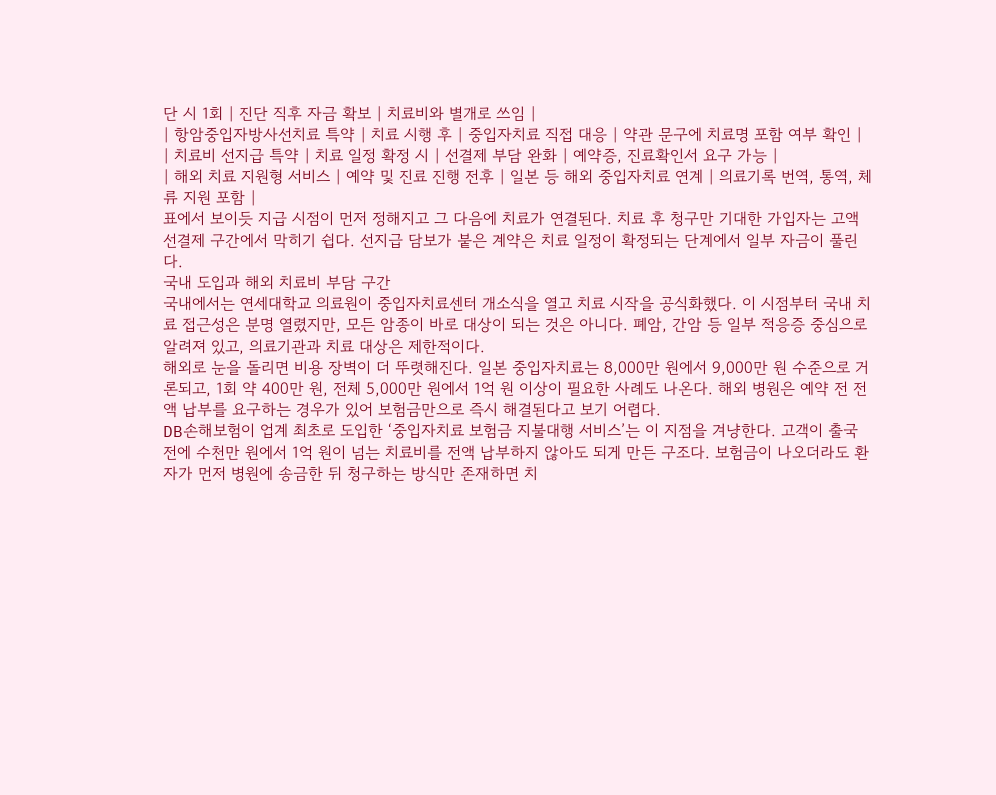단 시 1회 | 진단 직후 자금 확보 | 치료비와 별개로 쓰임 |
| 항암중입자방사선치료 특약 | 치료 시행 후 | 중입자치료 직접 대응 | 약관 문구에 치료명 포함 여부 확인 |
| 치료비 선지급 특약 | 치료 일정 확정 시 | 선결제 부담 완화 | 예약증, 진료확인서 요구 가능 |
| 해외 치료 지원형 서비스 | 예약 및 진료 진행 전후 | 일본 등 해외 중입자치료 연계 | 의료기록 번역, 통역, 체류 지원 포함 |
표에서 보이듯 지급 시점이 먼저 정해지고 그 다음에 치료가 연결된다. 치료 후 청구만 기대한 가입자는 고액 선결제 구간에서 막히기 쉽다. 선지급 담보가 붙은 계약은 치료 일정이 확정되는 단계에서 일부 자금이 풀린다.
국내 도입과 해외 치료비 부담 구간
국내에서는 연세대학교 의료원이 중입자치료센터 개소식을 열고 치료 시작을 공식화했다. 이 시점부터 국내 치료 접근성은 분명 열렸지만, 모든 암종이 바로 대상이 되는 것은 아니다. 폐암, 간암 등 일부 적응증 중심으로 알려져 있고, 의료기관과 치료 대상은 제한적이다.
해외로 눈을 돌리면 비용 장벽이 더 뚜렷해진다. 일본 중입자치료는 8,000만 원에서 9,000만 원 수준으로 거론되고, 1회 약 400만 원, 전체 5,000만 원에서 1억 원 이상이 필요한 사례도 나온다. 해외 병원은 예약 전 전액 납부를 요구하는 경우가 있어 보험금만으로 즉시 해결된다고 보기 어렵다.
DB손해보험이 업계 최초로 도입한 ‘중입자치료 보험금 지불대행 서비스’는 이 지점을 겨냥한다. 고객이 출국 전에 수천만 원에서 1억 원이 넘는 치료비를 전액 납부하지 않아도 되게 만든 구조다. 보험금이 나오더라도 환자가 먼저 병원에 송금한 뒤 청구하는 방식만 존재하면 치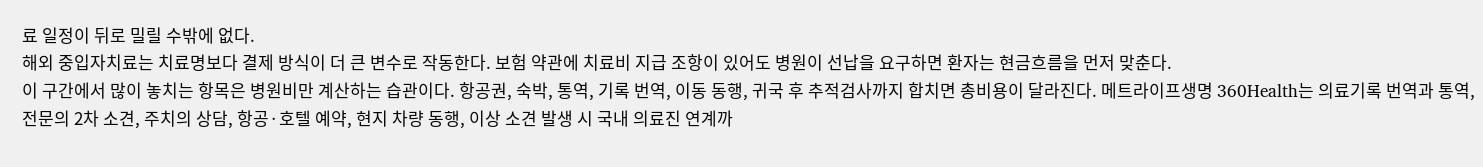료 일정이 뒤로 밀릴 수밖에 없다.
해외 중입자치료는 치료명보다 결제 방식이 더 큰 변수로 작동한다. 보험 약관에 치료비 지급 조항이 있어도 병원이 선납을 요구하면 환자는 현금흐름을 먼저 맞춘다.
이 구간에서 많이 놓치는 항목은 병원비만 계산하는 습관이다. 항공권, 숙박, 통역, 기록 번역, 이동 동행, 귀국 후 추적검사까지 합치면 총비용이 달라진다. 메트라이프생명 360Health는 의료기록 번역과 통역, 전문의 2차 소견, 주치의 상담, 항공·호텔 예약, 현지 차량 동행, 이상 소견 발생 시 국내 의료진 연계까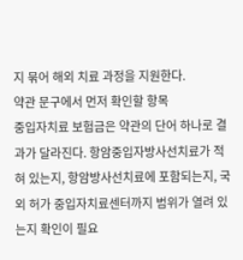지 묶어 해외 치료 과정을 지원한다.
약관 문구에서 먼저 확인할 항목
중입자치료 보험금은 약관의 단어 하나로 결과가 달라진다. 항암중입자방사선치료가 적혀 있는지, 항암방사선치료에 포함되는지, 국외 허가 중입자치료센터까지 범위가 열려 있는지 확인이 필요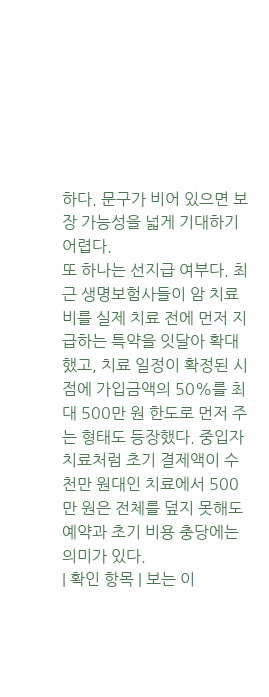하다. 문구가 비어 있으면 보장 가능성을 넓게 기대하기 어렵다.
또 하나는 선지급 여부다. 최근 생명보험사들이 암 치료비를 실제 치료 전에 먼저 지급하는 특약을 잇달아 확대했고, 치료 일정이 확정된 시점에 가입금액의 50%를 최대 500만 원 한도로 먼저 주는 형태도 등장했다. 중입자치료처럼 초기 결제액이 수천만 원대인 치료에서 500만 원은 전체를 덮지 못해도 예약과 초기 비용 충당에는 의미가 있다.
| 확인 항목 | 보는 이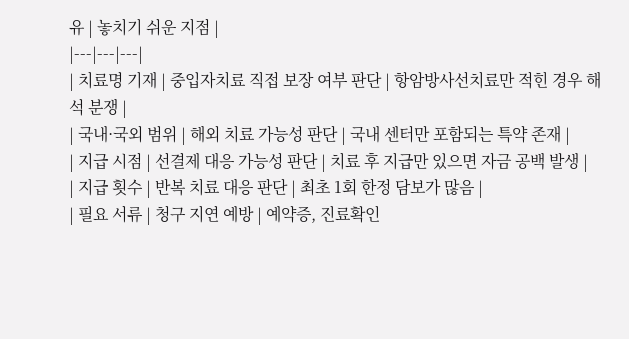유 | 놓치기 쉬운 지점 |
|---|---|---|
| 치료명 기재 | 중입자치료 직접 보장 여부 판단 | 항암방사선치료만 적힌 경우 해석 분쟁 |
| 국내·국외 범위 | 해외 치료 가능성 판단 | 국내 센터만 포함되는 특약 존재 |
| 지급 시점 | 선결제 대응 가능성 판단 | 치료 후 지급만 있으면 자금 공백 발생 |
| 지급 횟수 | 반복 치료 대응 판단 | 최초 1회 한정 담보가 많음 |
| 필요 서류 | 청구 지연 예방 | 예약증, 진료확인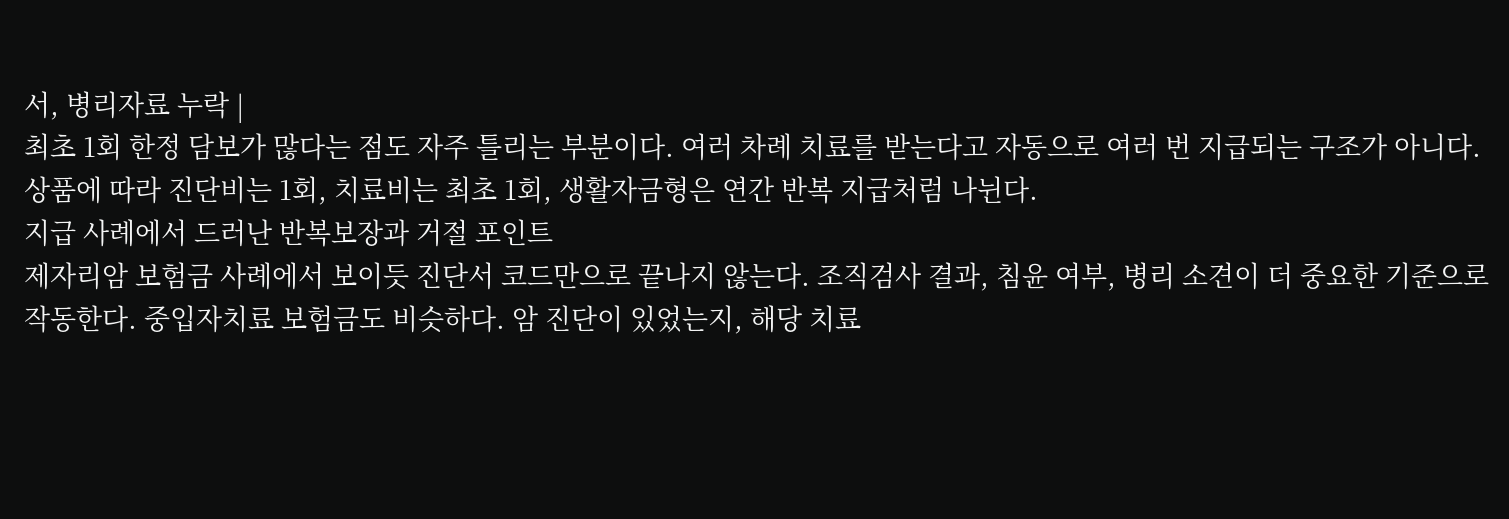서, 병리자료 누락 |
최초 1회 한정 담보가 많다는 점도 자주 틀리는 부분이다. 여러 차례 치료를 받는다고 자동으로 여러 번 지급되는 구조가 아니다. 상품에 따라 진단비는 1회, 치료비는 최초 1회, 생활자금형은 연간 반복 지급처럼 나뉜다.
지급 사례에서 드러난 반복보장과 거절 포인트
제자리암 보험금 사례에서 보이듯 진단서 코드만으로 끝나지 않는다. 조직검사 결과, 침윤 여부, 병리 소견이 더 중요한 기준으로 작동한다. 중입자치료 보험금도 비슷하다. 암 진단이 있었는지, 해당 치료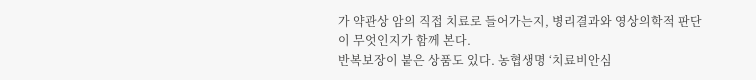가 약관상 암의 직접 치료로 들어가는지, 병리결과와 영상의학적 판단이 무엇인지가 함께 본다.
반복보장이 붙은 상품도 있다. 농협생명 ‘치료비안심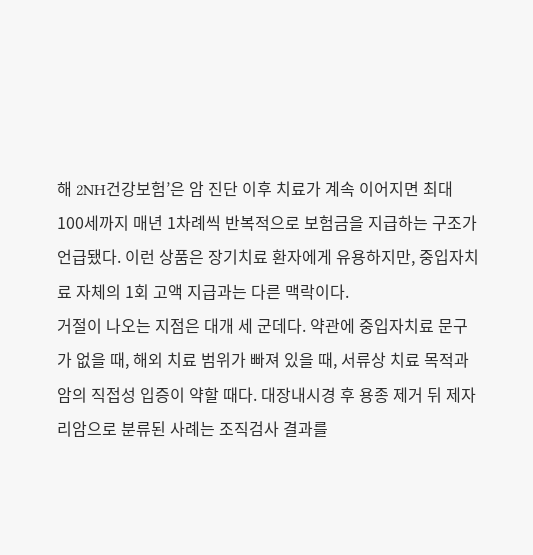해 2NH건강보험’은 암 진단 이후 치료가 계속 이어지면 최대 100세까지 매년 1차례씩 반복적으로 보험금을 지급하는 구조가 언급됐다. 이런 상품은 장기치료 환자에게 유용하지만, 중입자치료 자체의 1회 고액 지급과는 다른 맥락이다.
거절이 나오는 지점은 대개 세 군데다. 약관에 중입자치료 문구가 없을 때, 해외 치료 범위가 빠져 있을 때, 서류상 치료 목적과 암의 직접성 입증이 약할 때다. 대장내시경 후 용종 제거 뒤 제자리암으로 분류된 사례는 조직검사 결과를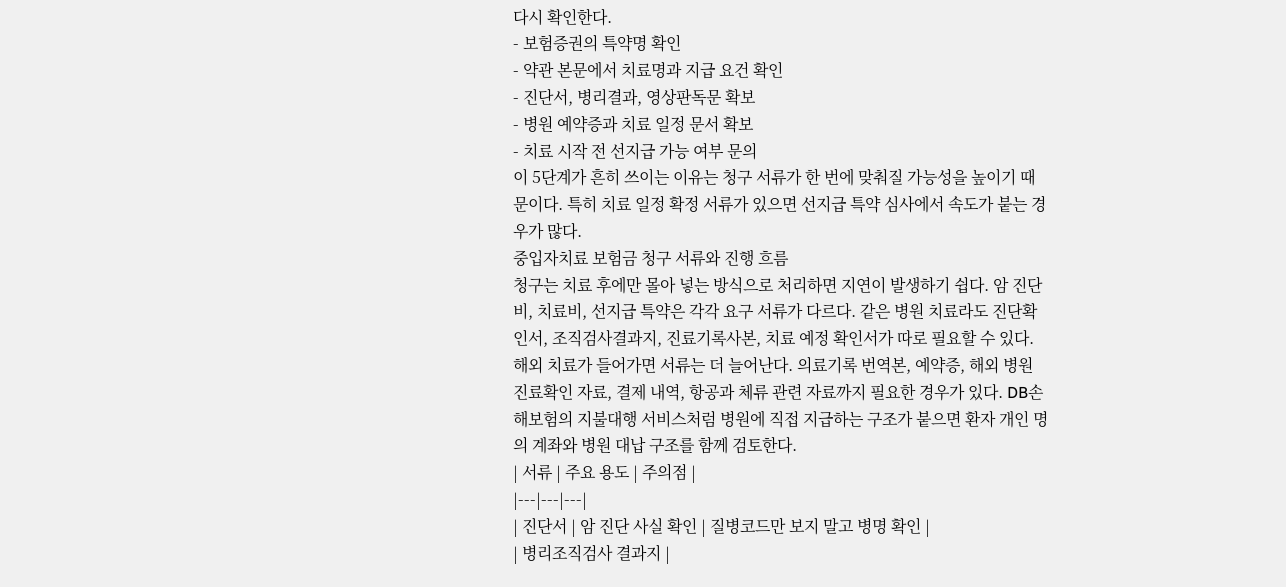다시 확인한다.
- 보험증권의 특약명 확인
- 약관 본문에서 치료명과 지급 요건 확인
- 진단서, 병리결과, 영상판독문 확보
- 병원 예약증과 치료 일정 문서 확보
- 치료 시작 전 선지급 가능 여부 문의
이 5단계가 흔히 쓰이는 이유는 청구 서류가 한 번에 맞춰질 가능성을 높이기 때문이다. 특히 치료 일정 확정 서류가 있으면 선지급 특약 심사에서 속도가 붙는 경우가 많다.
중입자치료 보험금 청구 서류와 진행 흐름
청구는 치료 후에만 몰아 넣는 방식으로 처리하면 지연이 발생하기 쉽다. 암 진단비, 치료비, 선지급 특약은 각각 요구 서류가 다르다. 같은 병원 치료라도 진단확인서, 조직검사결과지, 진료기록사본, 치료 예정 확인서가 따로 필요할 수 있다.
해외 치료가 들어가면 서류는 더 늘어난다. 의료기록 번역본, 예약증, 해외 병원 진료확인 자료, 결제 내역, 항공과 체류 관련 자료까지 필요한 경우가 있다. DB손해보험의 지불대행 서비스처럼 병원에 직접 지급하는 구조가 붙으면 환자 개인 명의 계좌와 병원 대납 구조를 함께 검토한다.
| 서류 | 주요 용도 | 주의점 |
|---|---|---|
| 진단서 | 암 진단 사실 확인 | 질병코드만 보지 말고 병명 확인 |
| 병리조직검사 결과지 |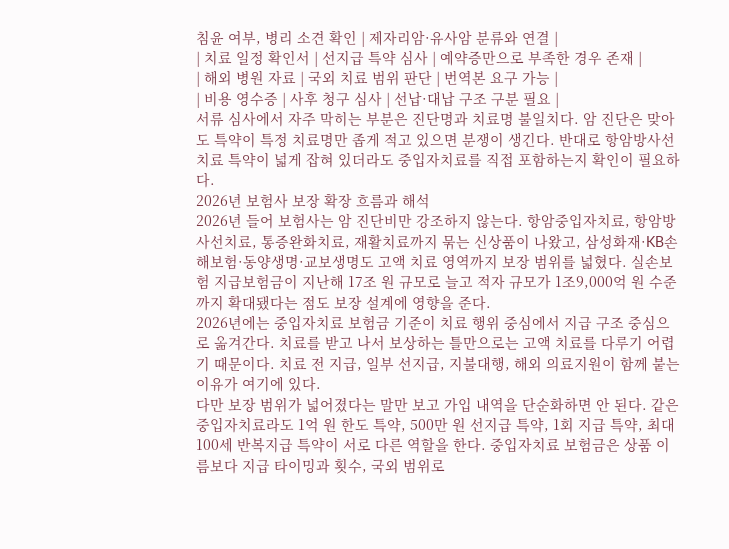침윤 여부, 병리 소견 확인 | 제자리암·유사암 분류와 연결 |
| 치료 일정 확인서 | 선지급 특약 심사 | 예약증만으로 부족한 경우 존재 |
| 해외 병원 자료 | 국외 치료 범위 판단 | 번역본 요구 가능 |
| 비용 영수증 | 사후 청구 심사 | 선납·대납 구조 구분 필요 |
서류 심사에서 자주 막히는 부분은 진단명과 치료명 불일치다. 암 진단은 맞아도 특약이 특정 치료명만 좁게 적고 있으면 분쟁이 생긴다. 반대로 항암방사선치료 특약이 넓게 잡혀 있더라도 중입자치료를 직접 포함하는지 확인이 필요하다.
2026년 보험사 보장 확장 흐름과 해석
2026년 들어 보험사는 암 진단비만 강조하지 않는다. 항암중입자치료, 항암방사선치료, 통증완화치료, 재활치료까지 묶는 신상품이 나왔고, 삼성화재·KB손해보험·동양생명·교보생명도 고액 치료 영역까지 보장 범위를 넓혔다. 실손보험 지급보험금이 지난해 17조 원 규모로 늘고 적자 규모가 1조9,000억 원 수준까지 확대됐다는 점도 보장 설계에 영향을 준다.
2026년에는 중입자치료 보험금 기준이 치료 행위 중심에서 지급 구조 중심으로 옮겨간다. 치료를 받고 나서 보상하는 틀만으로는 고액 치료를 다루기 어렵기 때문이다. 치료 전 지급, 일부 선지급, 지불대행, 해외 의료지원이 함께 붙는 이유가 여기에 있다.
다만 보장 범위가 넓어졌다는 말만 보고 가입 내역을 단순화하면 안 된다. 같은 중입자치료라도 1억 원 한도 특약, 500만 원 선지급 특약, 1회 지급 특약, 최대 100세 반복지급 특약이 서로 다른 역할을 한다. 중입자치료 보험금은 상품 이름보다 지급 타이밍과 횟수, 국외 범위로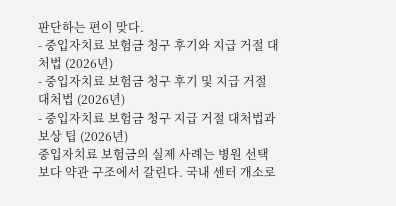판단하는 편이 맞다.
- 중입자치료 보험금 청구 후기와 지급 거절 대처법 (2026년)
- 중입자치료 보험금 청구 후기 및 지급 거절 대처법 (2026년)
- 중입자치료 보험금 청구 지급 거절 대처법과 보상 팁 (2026년)
중입자치료 보험금의 실제 사례는 병원 선택보다 약관 구조에서 갈린다. 국내 센터 개소로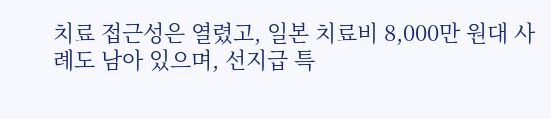치료 접근성은 열렸고, 일본 치료비 8,000만 원대 사례도 남아 있으며, 선지급 특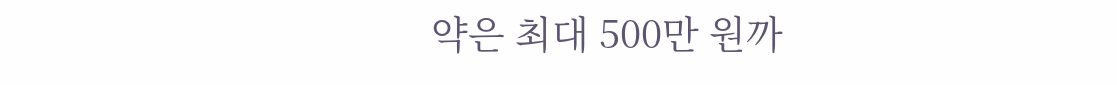약은 최대 500만 원까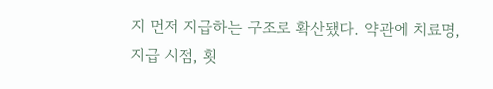지 먼저 지급하는 구조로 확산됐다. 약관에 치료명, 지급 시점, 횟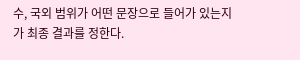수, 국외 범위가 어떤 문장으로 들어가 있는지가 최종 결과를 정한다.